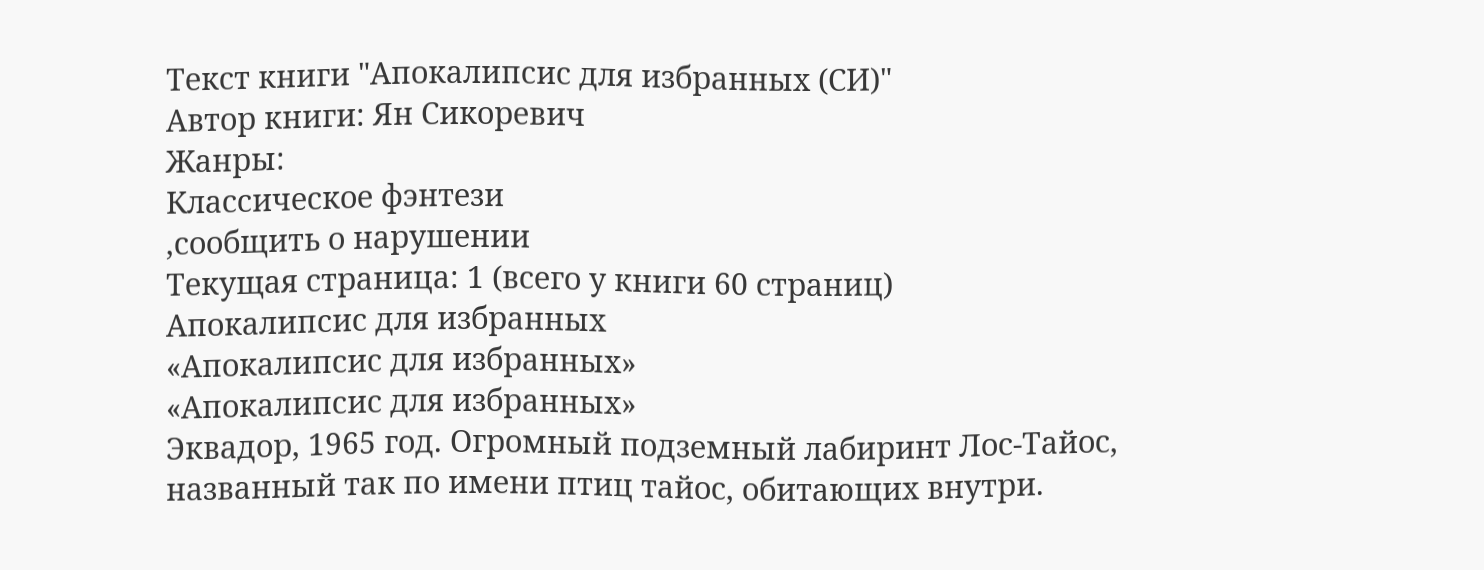Текст книги "Апокалипсис для избранных (СИ)"
Автор книги: Ян Сикоревич
Жанры:
Классическое фэнтези
,сообщить о нарушении
Текущая страница: 1 (всего у книги 60 страниц)
Апокалипсис для избранных
«Апокалипсис для избранных»
«Апокалипсис для избранных»
Эквадор, 1965 год. Огромный подземный лабиринт Лос-Тайос, названный так по имени птиц тайос, обитающих внутри.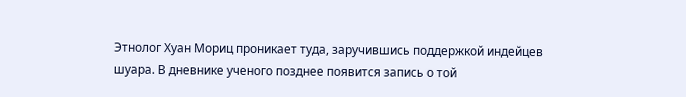Этнолог Хуан Мориц проникает туда, заручившись поддержкой индейцев шуара. В дневнике ученого позднее появится запись о той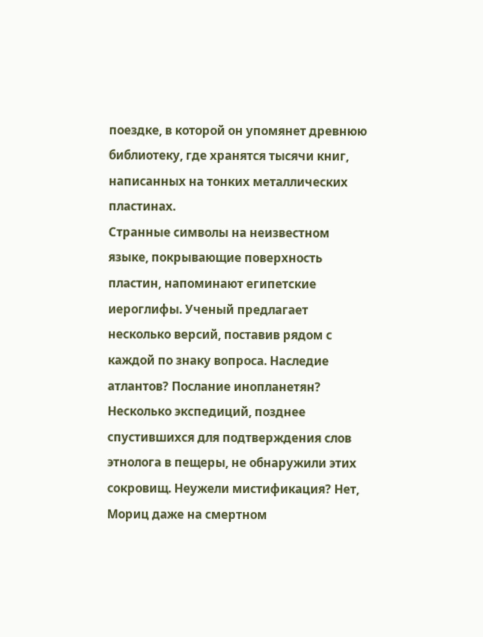поездке, в которой он упомянет древнюю библиотеку, где хранятся тысячи книг, написанных на тонких металлических пластинах.
Странные символы на неизвестном языке, покрывающие поверхность пластин, напоминают египетские иероглифы. Ученый предлагает несколько версий, поставив рядом с каждой по знаку вопроса. Наследие атлантов? Послание инопланетян?
Несколько экспедиций, позднее спустившихся для подтверждения слов этнолога в пещеры, не обнаружили этих сокровищ. Неужели мистификация? Нет, Мориц даже на смертном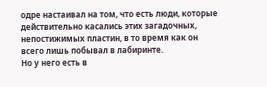одре настаивал на том, что есть люди, которые действительно касались этих загадочных, непостижимых пластин, в то время как он всего лишь побывал в лабиринте.
Но у него есть в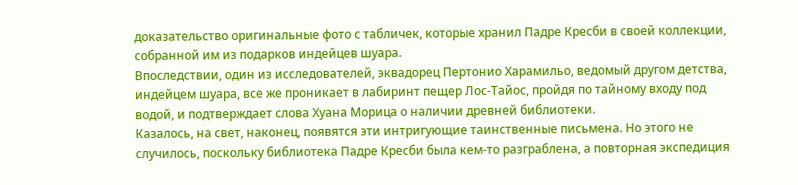доказательство оригинальные фото с табличек, которые хранил Падре Кресби в своей коллекции, собранной им из подарков индейцев шуара.
Впоследствии, один из исследователей, эквадорец Пертонио Харамильо, ведомый другом детства, индейцем шуара, все же проникает в лабиринт пещер Лос-Тайос, пройдя по тайному входу под водой, и подтверждает слова Хуана Морица о наличии древней библиотеки.
Казалось, на свет, наконец, появятся эти интригующие таинственные письмена. Но этого не случилось, поскольку библиотека Падре Кресби была кем-то разграблена, а повторная экспедиция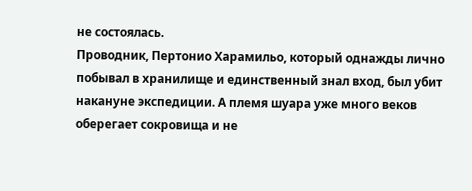не состоялась.
Проводник, Пертонио Харамильо, который однажды лично побывал в хранилище и единственный знал вход, был убит накануне экспедиции. А племя шуара уже много веков оберегает сокровища и не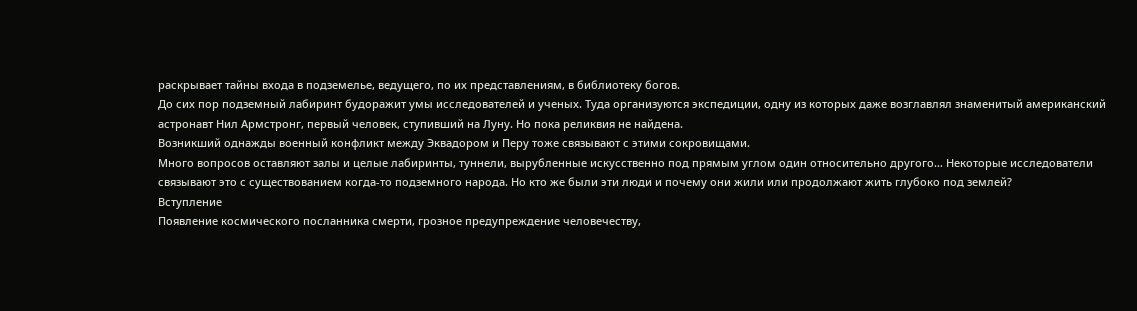раскрывает тайны входа в подземелье, ведущего, по их представлениям, в библиотеку богов.
До сих пор подземный лабиринт будоражит умы исследователей и ученых. Туда организуются экспедиции, одну из которых даже возглавлял знаменитый американский астронавт Нил Армстронг, первый человек, ступивший на Луну. Но пока реликвия не найдена.
Возникший однажды военный конфликт между Эквадором и Перу тоже связывают с этими сокровищами.
Много вопросов оставляют залы и целые лабиринты, туннели, вырубленные искусственно под прямым углом один относительно другого… Некоторые исследователи связывают это с существованием когда-то подземного народа. Но кто же были эти люди и почему они жили или продолжают жить глубоко под землей?
Вступление
Появление космического посланника смерти, грозное предупреждение человечеству,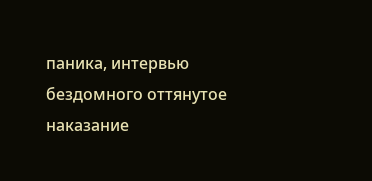паника, интервью бездомного оттянутое наказание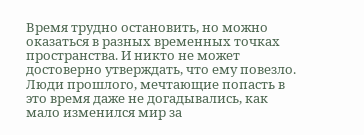Время трудно остановить, но можно оказаться в разных временных точках пространства. И никто не может достоверно утверждать, что ему повезло. Люди прошлого, мечтающие попасть в это время даже не догадывались, как мало изменился мир за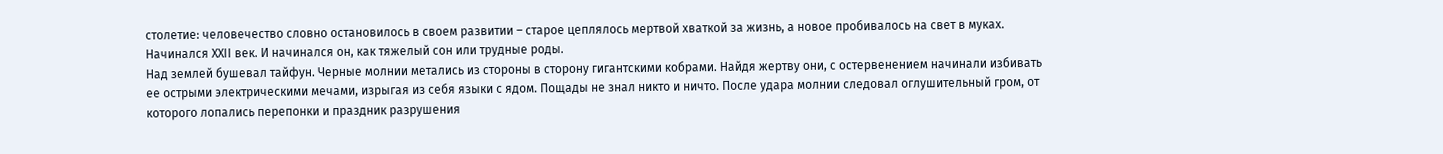столетие: человечество словно остановилось в своем развитии – старое цеплялось мертвой хваткой за жизнь, а новое пробивалось на свет в муках. Начинался ХХII век. И начинался он, как тяжелый сон или трудные роды.
Над землей бушевал тайфун. Черные молнии метались из стороны в сторону гигантскими кобрами. Найдя жертву они, с остервенением начинали избивать ее острыми электрическими мечами, изрыгая из себя языки с ядом. Пощады не знал никто и ничто. После удара молнии следовал оглушительный гром, от которого лопались перепонки и праздник разрушения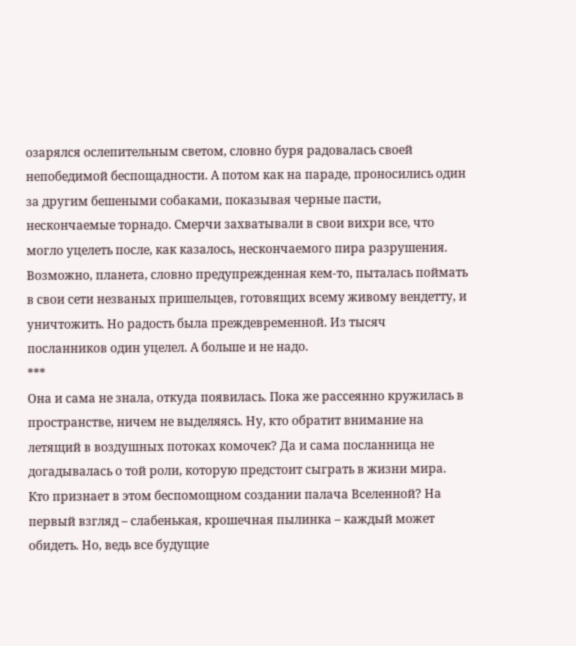озарялся ослепительным светом, словно буря радовалась своей непобедимой беспощадности. А потом как на параде, проносились один за другим бешеными собаками, показывая черные пасти, нескончаемые торнадо. Смерчи захватывали в свои вихри все, что могло уцелеть после, как казалось, нескончаемого пира разрушения. Возможно, планета, словно предупрежденная кем-то, пыталась поймать в свои сети незваных пришельцев, готовящих всему живому вендетту, и уничтожить. Но радость была преждевременной. Из тысяч посланников один уцелел. А больше и не надо.
***
Она и сама не знала, откуда появилась. Пока же рассеянно кружилась в пространстве, ничем не выделяясь. Ну, кто обратит внимание на летящий в воздушных потоках комочек? Да и сама посланница не догадывалaсь о той роли, которую предстоит сыграть в жизни мира. Кто признает в этом беспомощном создании палача Вселенной? На первый взгляд – слабенькая, крошечная пылинка – каждый может обидеть. Но, ведь все будущие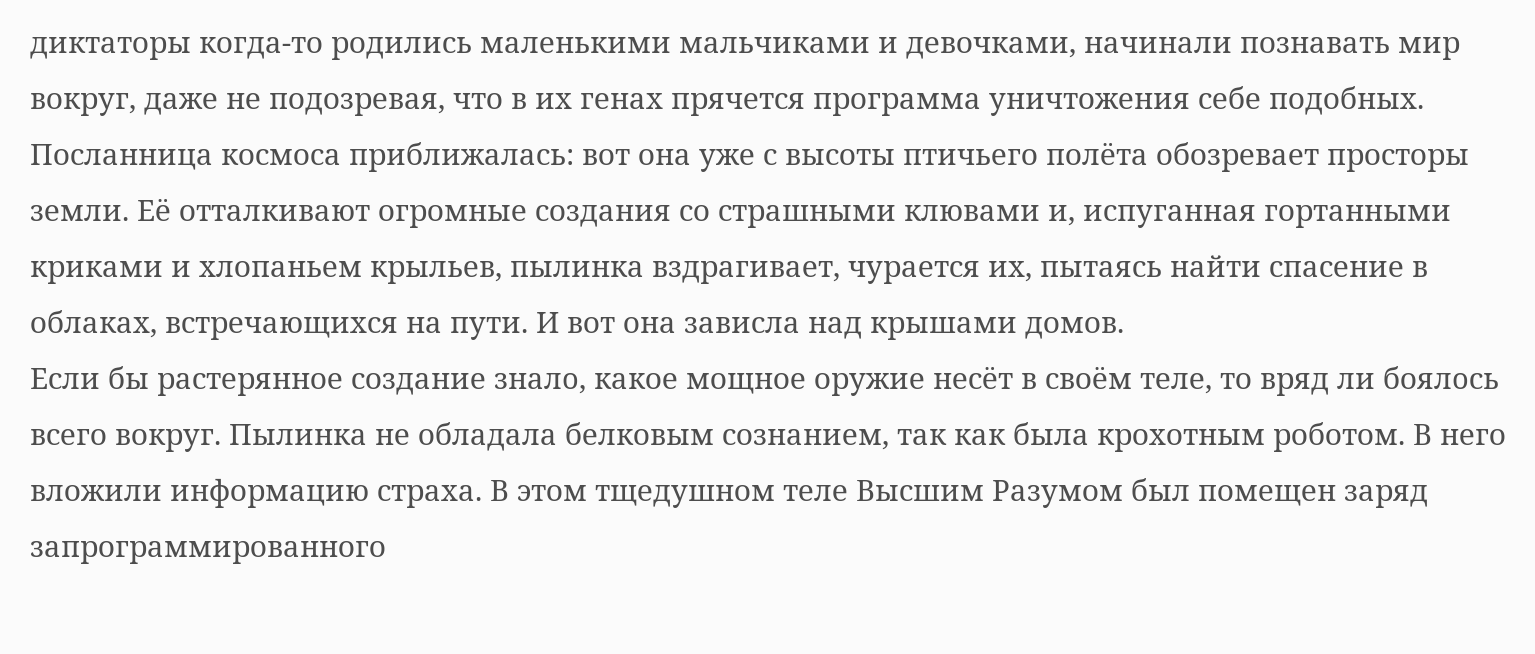диктаторы когда-то родились маленькими мальчиками и девочками, начинали познавать мир вокруг, даже не подозревая, что в их генах прячется программа уничтожения себе подобных.
Посланница космоса приближалась: вот она уже с высоты птичьего полёта обозревает просторы земли. Её отталкивают огромные создания со страшными клювами и, испуганная гортанными криками и хлопаньем крыльев, пылинка вздрагивает, чурается их, пытаясь найти спасение в облаках, встречающихся на пути. И вот она зависла над крышами домов.
Если бы растерянное создание зналo, какое мощное оружие несёт в своём теле, то вряд ли боялoсь всего вокруг. Пылинка не обладала белковым сознанием, так как была крохотным роботом. В него вложили информацию страха. В этом тщедушном теле Высшим Разумом был помещен заряд запрограммированного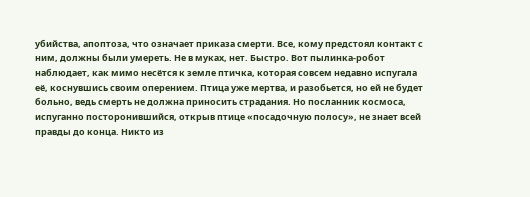убийства, aпoптоза, что означает приказа смерти. Все, кому предстоял контакт с ним, должны были умереть. Не в муках, нет. Быстро. Вот пылинка-робот наблюдает, как мимо несётся к земле птичка, которая совсем недавно испугала её, коснувшись своим оперением. Птица уже мертва, и разобьется, но ей не будет больно, ведь смерть не должна приносить страдания. Но посланник космоса, испуганно посторонившийся, открыв птице «посадочную полосу», не знает всей правды до конца. Никто из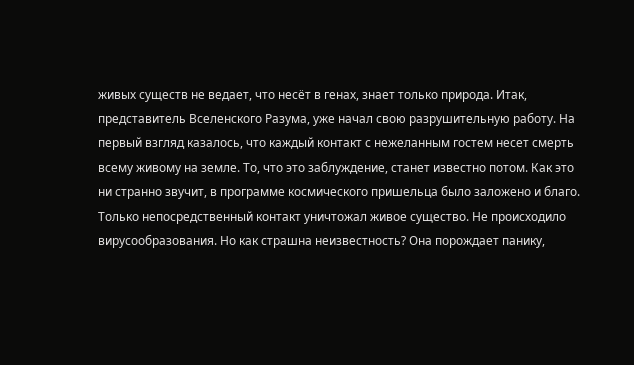живых существ не ведает, что несёт в генах, знает только природа. Итак, представитель Вселенского Разума, уже начал свою разрушительную работу. На первый взгляд казалось, что каждый контакт с нежеланным гостем несет смерть всему живому на земле. То, что это заблуждение, станет известно потом. Как это ни странно звучит, в программе космического пришельца было заложено и благо. Только непосредственный контакт уничтожал живое существо. Не происходило вирусообразования. Но как страшна неизвестность? Она порождает панику,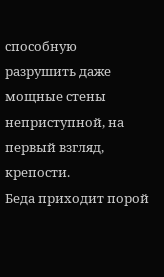способную разрушить даже мощные стены неприступной, на первый взгляд, крепости.
Беда приходит порой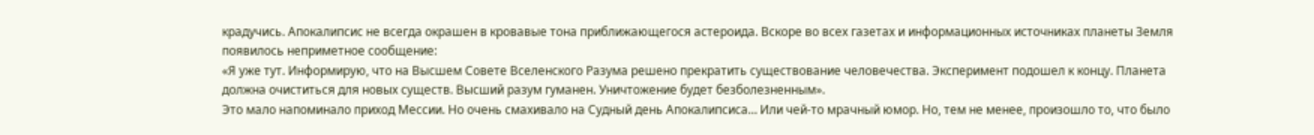крадучись. Апокалипсис не всегда окрашен в кровавые тона приближающегося астероида. Вскоре во всех газетах и информационных источниках планеты Земля появилось неприметное сообщение:
«Я уже тут. Информирую, что на Высшем Совете Вселенского Разума решено прекратить существование человечества. Эксперимент подошел к концу. Планета должна очиститься для новых существ. Высший разум гуманен. Уничтожение будет безболезненным».
Это мало напоминало приход Мессии. Но очень смахивало на Судный день Апокалипсиса… Или чей-то мрачный юмор. Но, тем не менее, произошло то, что было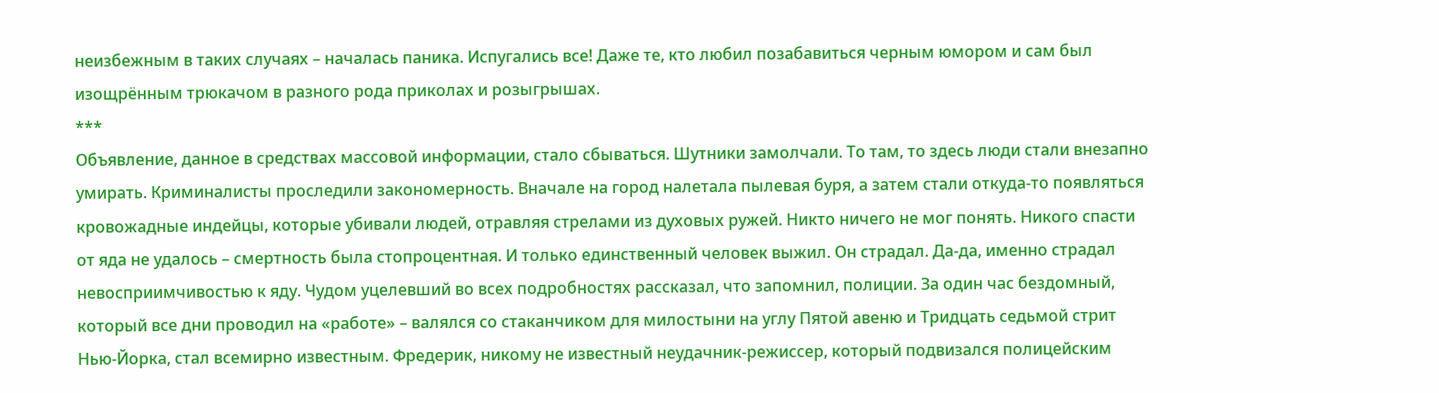неизбежным в таких случаях – началась паника. Испугались все! Даже те, кто любил позабавиться черным юмором и сам был изощрённым трюкачом в разного рода приколах и розыгрышах.
***
Объявление, данное в средствах массовой информации, стало сбываться. Шутники замолчали. То там, то здесь люди стали внезапно умирать. Криминалисты проследили закономерность. Вначале на город налетала пылевая буря, а затем стали откуда-то появляться кровожадные индейцы, которые убивали людей, отравляя стрелами из духовых ружей. Никто ничего не мог понять. Никого спасти от яда не удалось – смертность была стопроцентная. И только единственный человек выжил. Он страдал. Да-да, именно страдал невосприимчивостью к яду. Чудом уцелевший во всех подробностях рассказал, что запомнил, полиции. За один час бездомный, который все дни проводил на «работе» – валялся со стаканчиком для милостыни на углу Пятой авеню и Тридцать седьмой стрит Нью-Йорка, стал всемирно известным. Фредерик, никому не известный неудачник-режиссер, который подвизался полицейским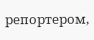репортером,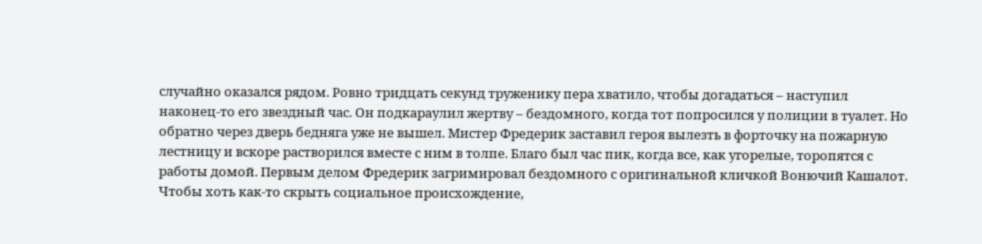случайно оказался рядом. Ровно тридцать секунд труженику пера хватило, чтобы догадаться – наступил наконец-то его звездный час. Он подкараулил жертву – бездомного, когда тот попросился у полиции в туалет. Но обратно через дверь бедняга уже не вышел. Мистер Фредерик заставил героя вылезть в форточку на пожарную лестницу и вскоре растворился вместе с ним в толпе. Благо был час пик, когда все, как угорелые, торопятся с работы домой. Первым делом Фредерик загримировал бездомного с оригинальной кличкой Вонючий Кашалот. Чтобы хоть как-то скрыть социальное происхождение,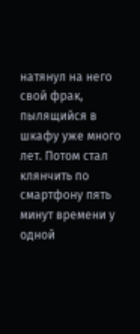натянул на него свой фрак, пылящийся в шкафу уже много лет. Потом стал клянчить по смартфону пять минут времени у одной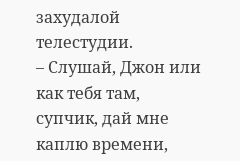захудалой телестудии.
– Слушай, Джон или как тебя там, супчик, дай мне каплю времени,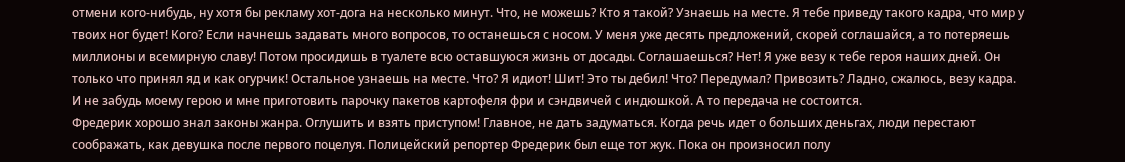отмени кого-нибудь, ну хотя бы рекламу хот-дога на несколько минут. Что, не можешь? Кто я такой? Узнаешь на месте. Я тебе приведу такого кадра, что мир у твоих ног будет! Кого? Если начнешь задавать много вопросов, то останешься с носом. У меня уже десять предложений, скорей соглашайся, а то потеряешь миллионы и всемирную славу! Потом просидишь в туалете всю оставшуюся жизнь от досады. Соглашаешься? Нет! Я уже везу к тебе героя наших дней. Он только что принял яд и как огурчик! Остальное узнаешь на месте. Что? Я идиот! Шит! Это ты дебил! Что? Передумал? Привозить? Ладно, сжалюсь, везу кадра. И не забудь моему герою и мне приготовить парочку пакетов картофеля фри и сэндвичей с индюшкой. А то передача не состоится.
Фредерик хорошо знал законы жанра. Оглушить и взять приступом! Главное, не дать задуматься. Когда речь идет о больших деньгах, люди перестают соображать, как девушка после первого поцелуя. Полицейский репортер Фредерик был еще тот жук. Пока он произносил полу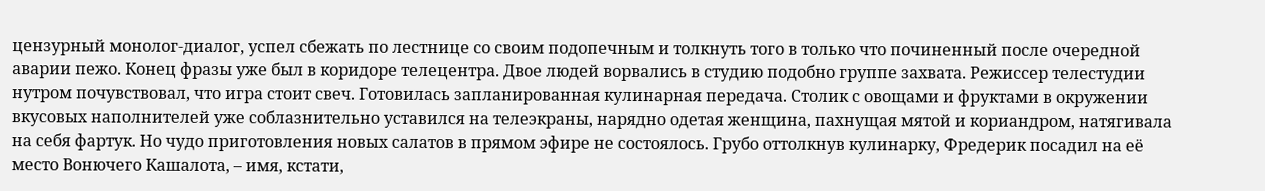цензурный монолог-диалог, успел сбежать по лестнице со своим подопечным и толкнуть того в только что починенный после очередной аварии пежо. Конец фразы уже был в коридоре телецентра. Двое людей ворвались в студию подобно группе захвата. Режиссер телестудии нутром почувствовал, что игра стоит свеч. Готовилась запланированная кулинарная передача. Столик с овощами и фруктами в окружении вкусовых наполнителей уже соблазнительно уставился на телеэкраны, нарядно одетая женщина, пахнущая мятой и кориандром, натягивала на себя фартук. Но чудо приготовления новых салатов в прямом эфире не состоялось. Грубо оттолкнув кулинарку, Фредерик посадил на её место Вонючего Кашалота, – имя, кстати,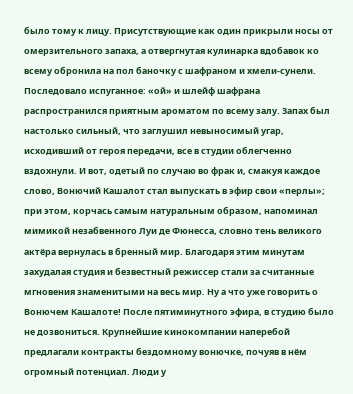было тому к лицу. Присутствующие как один прикрыли носы от омерзительного запаха, а отвергнутая кулинарка вдобавок ко всему обронила на пол баночку с шафраном и хмели-сунели. Последовало испуганное: «ой» и шлейф шафрана распространился приятным ароматом по всему залу. Запах был настолько сильный, что заглушил невыносимый угар, исходивший от героя передачи, все в студии облегченно вздохнули. И вот, одетый по случаю во фрак и, смакуя каждое слово, Вонючий Кашалот стал выпускать в эфир свои «перлы»; при этом, корчась самым натуральным образом, напоминал мимикой незабвенного Луи де Фюнесса, словно тень великого актёра вернулась в бренный мир. Благодаря этим минутам захудалая студия и безвестный режиссер стали за считанные мгновения знаменитыми на весь мир. Ну а что уже говорить о Вонючем Кашалоте! После пятиминутного эфира, в студию было не дозвониться. Крупнейшие кинокомпании наперебой предлагали контракты бездомному вонючке, почуяв в нём огромный потенциал. Люди у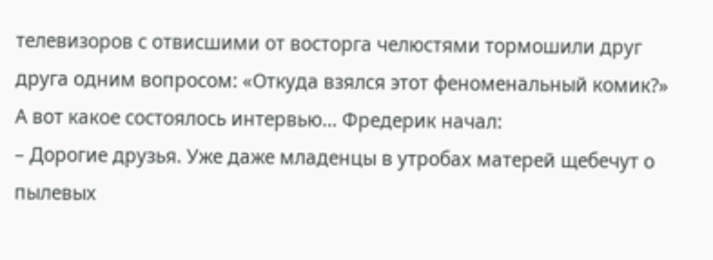телевизоров с отвисшими от восторга челюстями тормошили друг друга одним вопросом: «Откуда взялся этот феноменальный комик?» А вот какое состоялось интервью… Фредерик начал:
– Дорогие друзья. Уже даже младенцы в утробах матерей щебечут о пылевых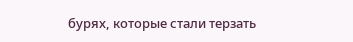бурях, которые стали терзать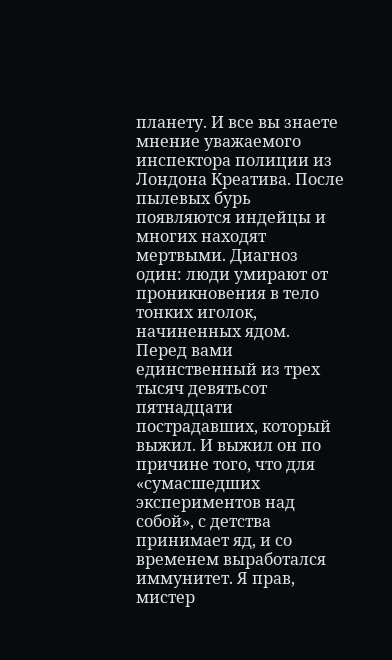планету. И все вы знаете мнение уважаемого инспектора полиции из Лондона Креатива. После пылевых бурь появляются индейцы и многих находят мертвыми. Диагноз один: люди умирают от проникновения в тело тонких иголок, начиненных ядом.
Перед вами единственный из трех тысяч девятьсот пятнадцати пострадавших, который выжил. И выжил он по причине того, что для «сумасшедших экспериментов над собой», с детства принимает яд, и со временем выработался иммунитет. Я прав, мистер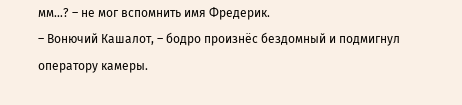мм…? – не мог вспомнить имя Фредерик.
– Вонючий Кашалот, – бодро произнёс бездомный и подмигнул оператору камеры.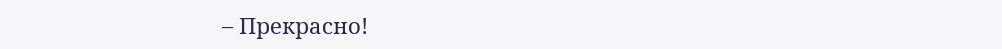– Прекрасно!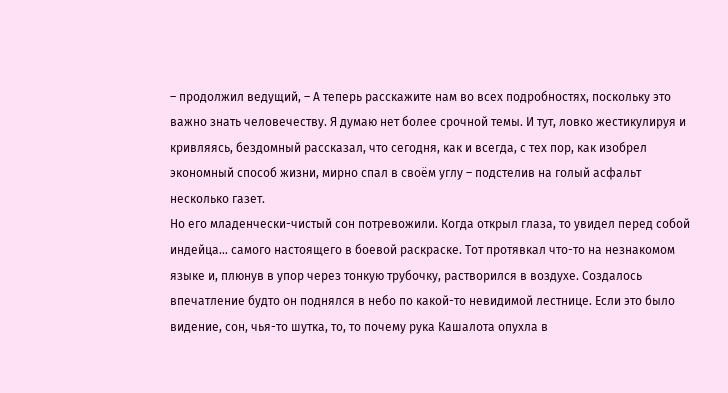– продолжил ведущий, – А теперь расскажите нам во всех подробностях, поскольку это важно знать человечеству. Я думаю нет более срочной темы. И тут, ловко жестикулируя и кривляясь, бездомный рассказал, что сегодня, как и всегда, с тех пор, как изобрел экономный способ жизни, мирно спал в своём углу – подстелив на голый асфальт несколько газет.
Но его младенчески-чистый сон потревожили. Когда открыл глаза, то увидел перед собой индейца… самого настоящего в боевой раскраске. Тот протявкал что-то на незнакомом языке и, плюнув в упор через тонкую трубочку, растворился в воздухе. Создалось впечатление будто он поднялся в небо по какой-то невидимой лестнице. Если это было видение, сон, чья-то шутка, то, то почему рука Кашалота опухла в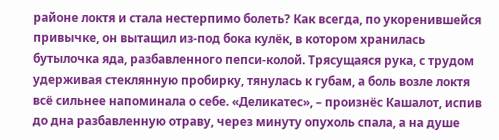районе локтя и стала нестерпимо болеть? Как всегда, по укоренившейся привычке, он вытащил из-под бока кулёк, в котором хранилась бутылочка яда, разбавленного пепси-колой. Трясущаяся рука, с трудом удерживая стеклянную пробирку, тянулась к губам, а боль возле локтя всё сильнее напоминала о себе. «Деликатес», – произнёс Кашалот, испив до дна разбавленную отраву, через минуту опухоль спала, а на душе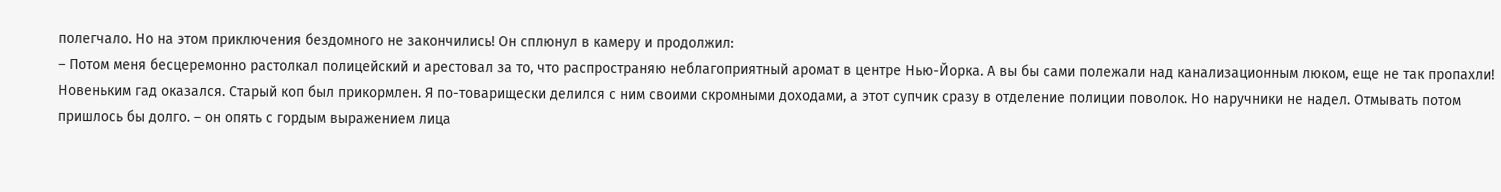полегчало. Но на этом приключения бездомного не закончились! Он сплюнул в камеру и продолжил:
– Потом меня бесцеремонно растолкал полицейский и арестовал за то, что распространяю неблагоприятный аромат в центре Нью-Йорка. А вы бы сами полежали над канализационным люком, еще не так пропахли! Новеньким гад оказался. Старый коп был прикормлен. Я по-товарищески делился с ним своими скромными доходами, а этот супчик сразу в отделение полиции поволок. Но наручники не надел. Отмывать потом пришлось бы долго. – он опять с гордым выражением лица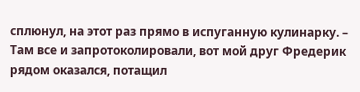сплюнул, на этот раз прямо в испуганную кулинарку. – Там все и запротоколировали, вот мой друг Фредерик рядом оказался, потащил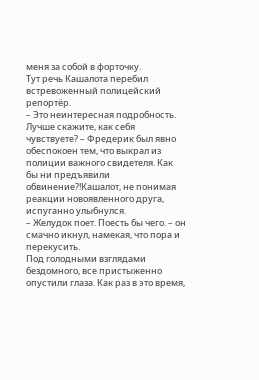меня за собой в форточку.
Тут речь Кашалота перебил встревоженный полицейский репортёр.
– Это неинтересная подробность. Лучше скажите, как себя чувствуете? – Фредерик был явно обеспокоен тем, что выкрал из полиции важного свидетеля. Как бы ни предъявили обвинение?!Кашалот, не понимая реакции новоявленного друга, испуганно улыбнулся.
– Желудок поет. Поесть бы чего. – он смачно икнул, намекая, что пора и перекусить.
Под голодными взглядами бездомного, все пристыженно опустили глаза. Как раз в это время,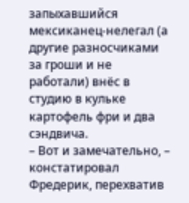запыхавшийся мексиканец-нелегал (а другие разносчиками за гроши и не работали) внёс в студию в кульке картофель фри и два сэндвича.
– Вот и замечательно, – констатировал Фредерик, перехватив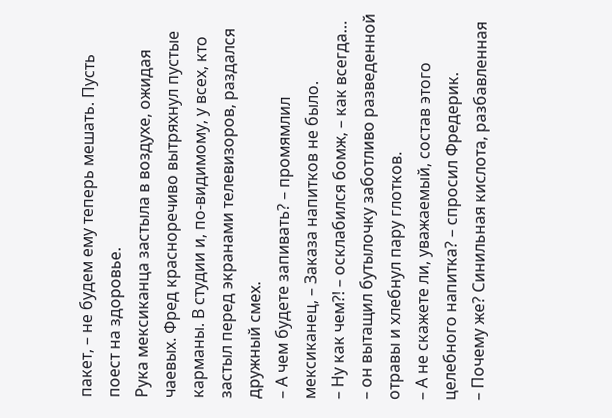пакет, – не будем ему теперь мешать. Пусть поест на здоровье.
Рука мексиканца застыла в воздухе, ожидая чаевых. Фред красноречиво вытряхнул пустые карманы. В студии и, по-видимому, у всех, кто застыл перед экранами телевизоров, раздался дружный смех.
– А чем будете запивать? – промямлил мексиканец, – Заказа напитков не было.
– Ну как чем?! – осклабился бомж, – как всегда… – он вытащил бутылочку заботливо разведенной отравы и хлебнул пару глотков.
– А не скажете ли, уважаемый, состав этого целебного напитка? – спросил Фредерик.
– Почему же? Синильная кислота, разбавленная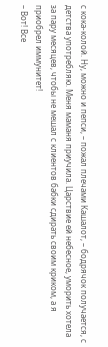с кока-колой. Ну, можно и пепси, – пожал плечами Кашалот, – бодрячок получается, с детства употребляю. Меня маманя приучила. Царствие ей небесное, уморить хотела за пару месяцев, чтобы не мешал с клиентов бабки сдирать своим криком, а я приобрел иммунитет!
– Вот! Все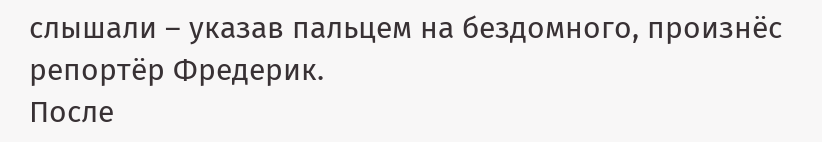слышали – указав пальцем на бездомного, произнёс репортёр Фредерик.
После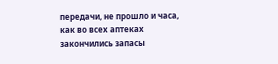передачи, не прошло и часа, как во всех аптеках закончились запасы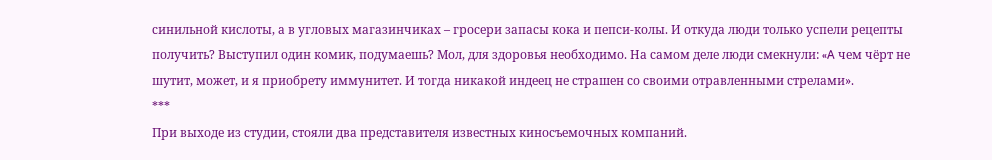синильной кислоты, а в угловых магазинчиках – гросери запасы кока и пепси-колы. И откуда люди только успели рецепты получить? Выступил один комик, подумаешь? Мол, для здоровья необходимо. На самом деле люди смекнули: «A чем чёрт не шутит, может, и я приобрету иммунитет. И тогда никакой индеец не страшен со своими отравленными стрелами».
***
При выходе из студии, стояли два представителя известных киносъемочных компаний.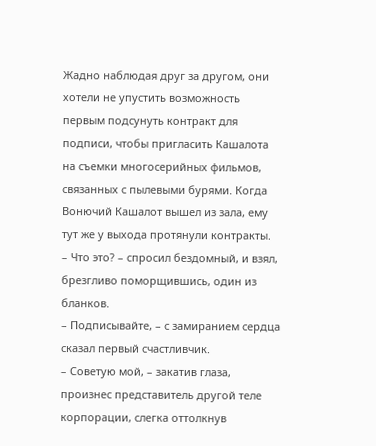Жадно наблюдая друг за другом, они хотели не упустить возможность первым подсунуть контракт для подписи, чтобы пригласить Кашалота на съемки многосерийных фильмов, связанных с пылевыми бурями. Когда Вонючий Кашалот вышел из зала, ему тут же у выхода протянули контракты.
– Что это? – спросил бездомный, и взял, брезгливо поморщившись, один из бланков.
– Подписывайте, – с замиранием сердца сказал первый счастливчик.
– Советую мой, – закатив глаза, произнес представитель другой теле корпорации, слегка оттолкнув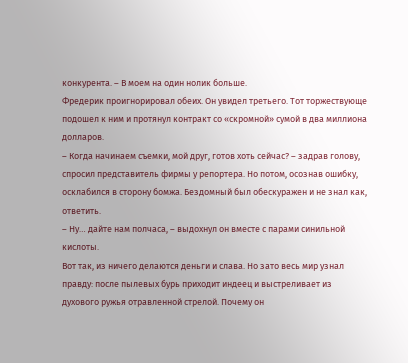конкурента. – В моем на один нолик больше.
Фредерик проигнорировал обеих. Он увидел третьего. Тот торжествующе подошел к ним и протянул контракт со «скромной» сумой в два миллиона долларов.
– Когда начинаем съемки, мой друг, готов хоть сейчас? – задрав голову, спросил представитель фирмы у репортера. Но потом, осознав ошибку, осклабился в сторону бомжа. Бездомный был обескуражен и не знал как, ответить.
– Ну… дайте нам полчаса, – выдохнул он вместе с парами синильной кислоты.
Вот так, из ничего делаются деньги и слава. Но зато весь мир узнал правду: после пылевых бурь приходит индеец и выстреливает из духового ружья отравленной стрелой. Почему он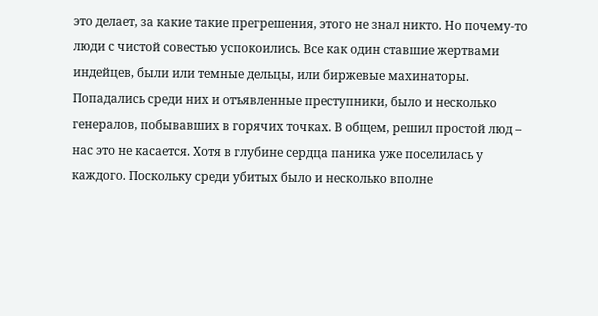это делает, за какие такие прегрешения, этого не знал никто. Но почему-то люди с чистой совестью успокоились. Все как один ставшие жертвами индейцев, были или темные дельцы, или биржевые махинаторы. Попадались среди них и отъявленные преступники, было и несколько генералов, побывавших в горячих точках. В общем, решил простой люд – нас это не касается. Хотя в глубине сердца паника уже поселилась у каждого. Поскольку среди убитых было и несколько вполне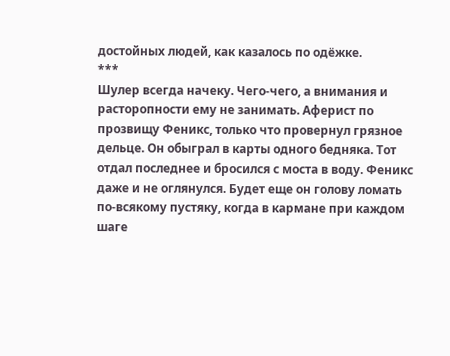достойных людей, как казалось по одёжке.
***
Шулер всегда начеку. Чего-чего, а внимания и расторопности ему не занимать. Аферист по прозвищу Феникс, только что провернул грязное дельце. Он обыграл в карты одного бедняка. Тот отдал последнее и бросился с моста в воду. Феникс даже и не оглянулся. Будет еще он голову ломать по-всякому пустяку, когда в кармане при каждом шаге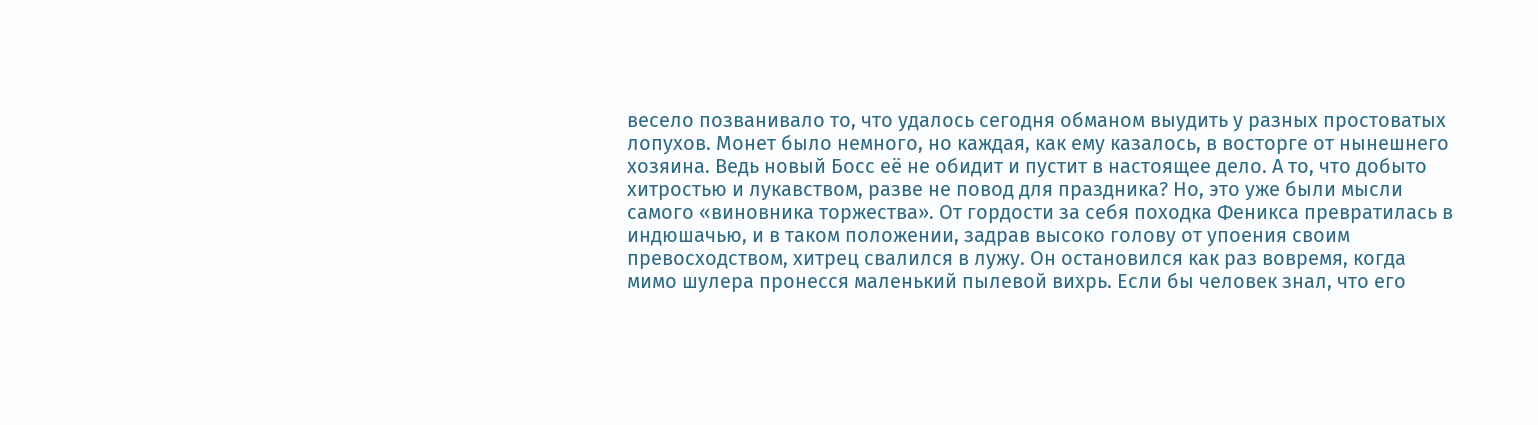весело позванивало то, что удалось сегодня обманом выудить у разных простоватых лопухов. Монет было немного, но каждая, как ему казалось, в восторге от нынешнего хозяина. Ведь новый Босс её не обидит и пустит в настоящее дело. А то, что добыто хитростью и лукавством, разве не повод для праздника? Но, это уже были мысли самого «виновника торжества». От гордости за себя походка Феникса превратилась в индюшачью, и в таком положении, задрав высоко голову от упоения своим превосходством, хитрец свалился в лужу. Он остановился как раз вовремя, когда мимо шулерa пронесся маленький пылевой вихрь. Если бы человек знал, что его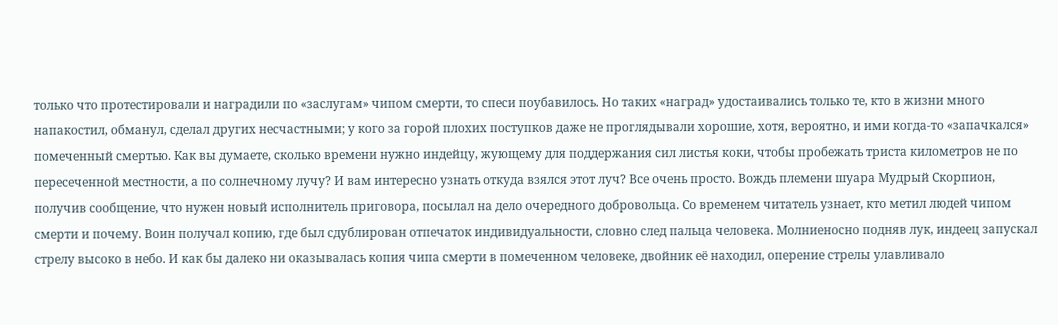только что протестировали и наградили по «заслугам» чипом смерти, то спеси поубавилось. Но таких «наград» удостаивались только те, кто в жизни много напакостил, обманул, сделал других несчастными; у кого за горой плохих поступков даже не проглядывали хорошие, хотя, вероятно, и ими когда-то «запачкался» помеченный смертью. Как вы думаете, сколько времени нужно индейцу, жующему для поддержания сил листья коки, чтобы пробежать триста километров не по пересеченной местности, а по солнечному лучу? И вам интересно узнать откуда взялся этот луч? Все очень просто. Вождь племени шуара Мудрый Скорпион, получив сообщение, что нужен новый исполнитель приговора, посылал на дело очередного добровольца. Со временем читатель узнает, кто метил людей чипом смерти и почему. Воин получал копию, где был сдублирован отпечаток индивидуальности, словно след пальца человека. Молниеносно подняв лук, индеец запускал стрелу высоко в небо. И как бы далеко ни оказывалась копия чипа смерти в помеченном человеке, двойник её находил, оперение стрелы улавливало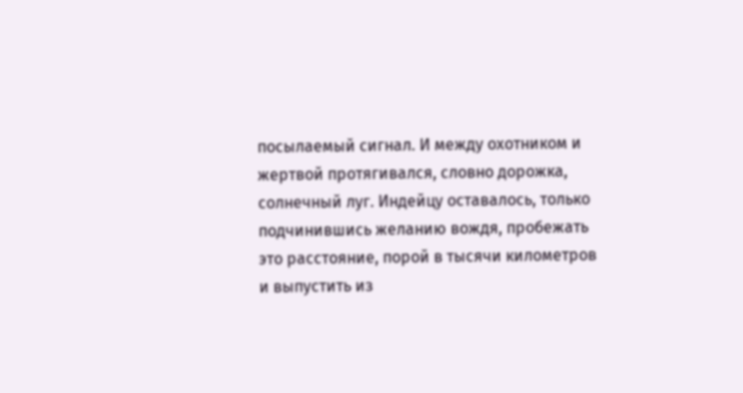посылаемый сигнал. И между охотником и жертвой протягивался, словно дорожка, солнечный луг. Индейцу оставалось, только подчинившись желанию вождя, пробежать это расстояние, порой в тысячи километров и выпустить из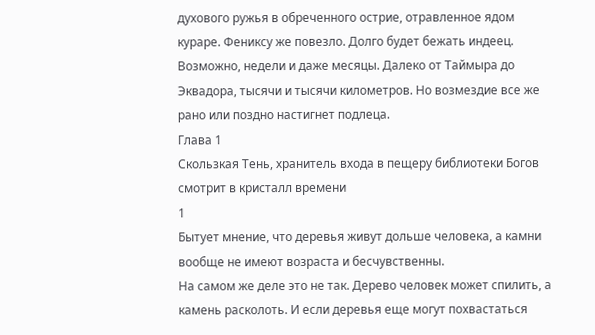духового ружья в обреченного острие, отравленное ядом кураре. Фениксу же повезло. Долго будет бежать индеец. Возможно, недели и даже месяцы. Далеко от Таймыра до Эквадора, тысячи и тысячи километров. Но возмездие все же рано или поздно настигнет подлеца.
Глава 1
Скользкая Тень, хранитель входа в пещеру библиотеки Богов смотрит в кристалл времени
1
Бытует мнение, что деревья живут дольше человека, а камни вообще не имеют возраста и бесчувственны.
На самом же деле это не так. Дерево человек может спилить, а камень расколоть. И если деревья еще могут похвастаться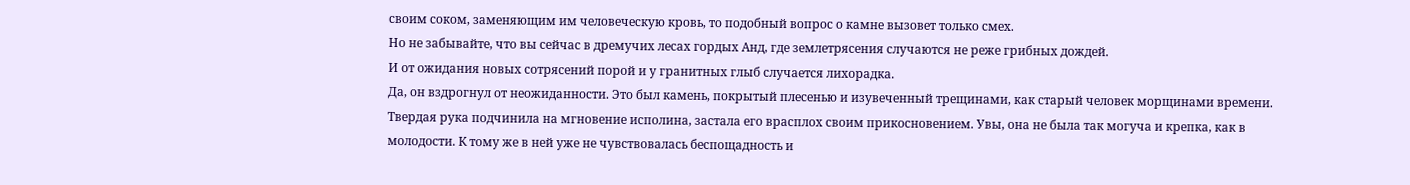своим соком, заменяющим им человеческую кровь, то подобный вопрос о камне вызовет только смех.
Но не забывайте, что вы сейчас в дремучих лесах гордых Анд, где землетрясения случаются не реже грибных дождей.
И от ожидания новых сотрясений порой и у гранитных глыб случается лихорадка.
Да, он вздрогнул от неожиданности. Это был камень, покрытый плесенью и изувеченный трещинами, как старый человек морщинами времени.
Твердая рука подчинила на мгновение исполина, застала его врасплох своим прикосновением. Увы, она не была так могуча и крепка, как в молодости. К тому же в ней уже не чувствовалась беспощадность и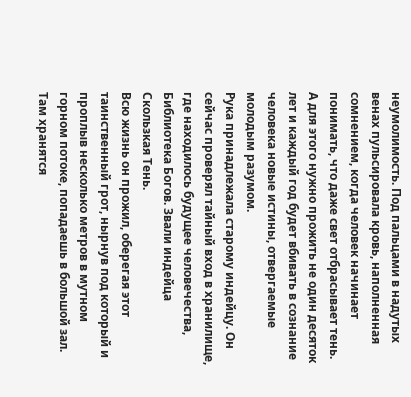неумолимость. Под пальцами в надутых венах пульсировала кровь, наполненная сомнением, когда человек начинает понимать, что даже свет отбрасывает тень. А для этого нужно прожить не один десяток лет и каждый год будет вбивать в сознание человека новые истины, отвергаемые молодым разумом.
Рука принадлежала старому индейцу. Он сейчас проверял тайный вход в хранилище, где находилось будущее человечества, Библиотека Богов. Звали индейца Скользкая Тень.
Всю жизнь он прожил, оберегая этот таинственный грот, нырнув под который и проплыв несколько метров в мутном горном потоке, попадаешь в большой зал. Там хранятся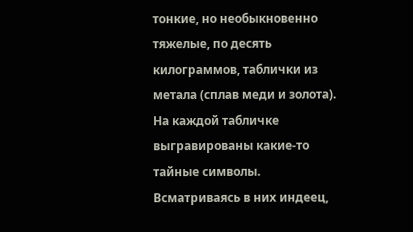тонкие, но необыкновенно тяжелые, по десять килограммов, таблички из метала (сплав меди и золота). На каждой табличке выгравированы какие-то тайные символы. Всматриваясь в них индеец,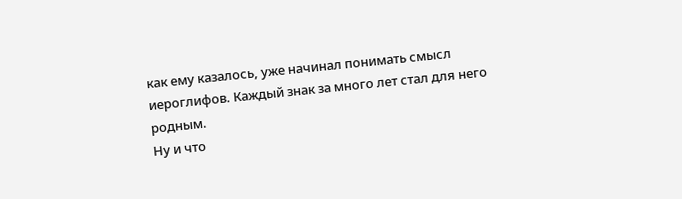как ему казалось, уже начинал понимать смысл иероглифов. Каждый знак за много лет стал для него родным.
Ну и что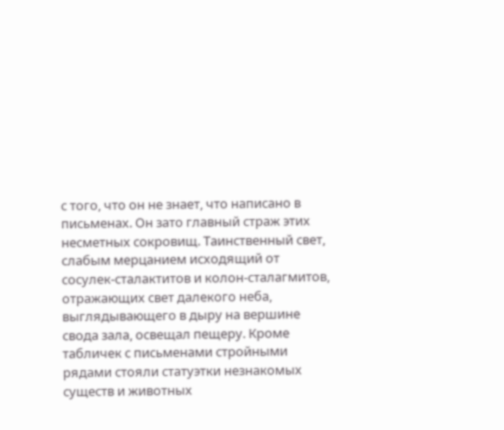с того, что он не знает, что написано в письменах. Он зато главный страж этих несметных сокровищ. Таинственный свет, слабым мерцанием исходящий от сосулек-сталактитов и колон-сталагмитов, отражающих свет далекого неба, выглядывающего в дыру на вершине свода зала, освещал пещеру. Кроме табличек с письменами стройными рядами стояли статуэтки незнакомых существ и животных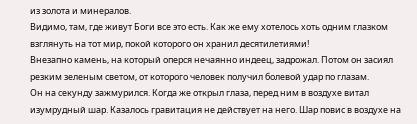из золота и минералов.
Видимо, там, где живут Боги все это есть. Как же ему хотелось хоть одним глазком взглянуть на тот мир, покой которого он хранил десятилетиями!
Внезапно камень, на который оперся нечаянно индеец, задрожал. Потом он засиял резким зеленым светом, от которого человек получил болевой удар по глазам.
Он на секунду зажмурился. Когда же открыл глаза, перед ним в воздухе витал изумрудный шар. Казалось гравитация не действует на него. Шар повис в воздухе на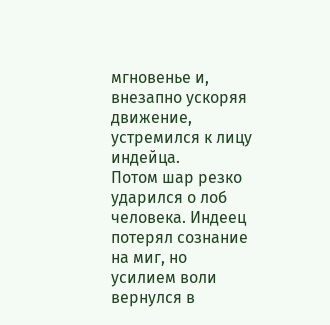мгновенье и, внезапно ускоряя движение, устремился к лицу индейца.
Потом шар резко ударился о лоб человека. Индеец потерял сознание на миг, но усилием воли вернулся в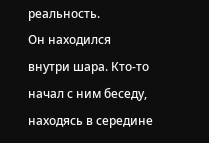реальность.
Он находился внутри шара. Кто-то начал с ним беседу, находясь в середине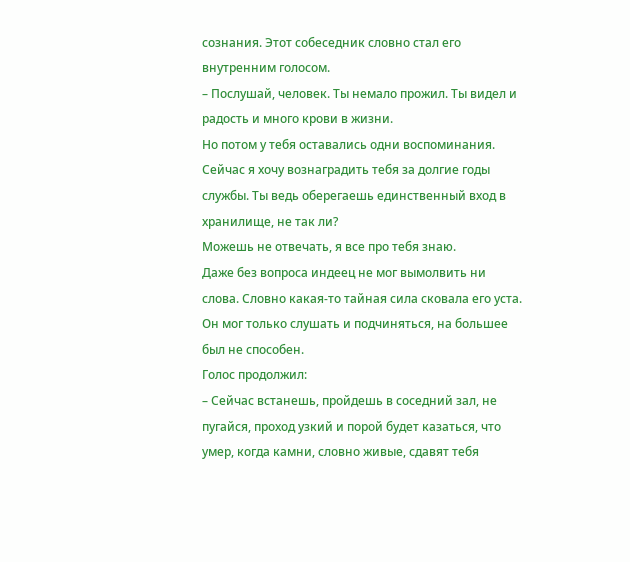сознания. Этот собеседник словно стал его внутренним голосом.
– Послушай, человек. Ты немало прожил. Ты видел и радость и много крови в жизни.
Но потом у тебя оставались одни воспоминания.
Сейчас я хочу вознаградить тебя за долгие годы службы. Ты ведь оберегаешь единственный вход в хранилище, не так ли?
Можешь не отвечать, я все про тебя знаю.
Даже без вопроса индеец не мог вымолвить ни слова. Словно какая-то тайная сила сковала его уста. Он мог только слушать и подчиняться, на большее был не способен.
Голос продолжил:
– Сейчас встанешь, пройдешь в соседний зал, не пугайся, проход узкий и порой будет казаться, что умер, когда камни, словно живые, сдавят тебя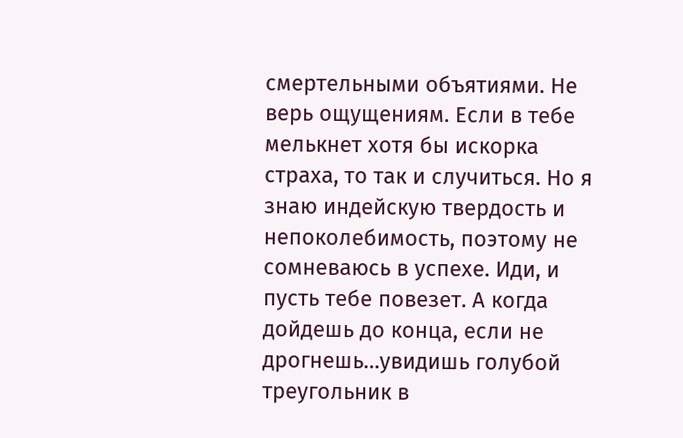смертельными объятиями. Не верь ощущениям. Если в тебе мелькнет хотя бы искорка страха, то так и случиться. Но я знаю индейскую твердость и непоколебимость, поэтому не сомневаюсь в успехе. Иди, и пусть тебе повезет. А когда дойдешь до конца, если не дрогнешь…увидишь голубой треугольник в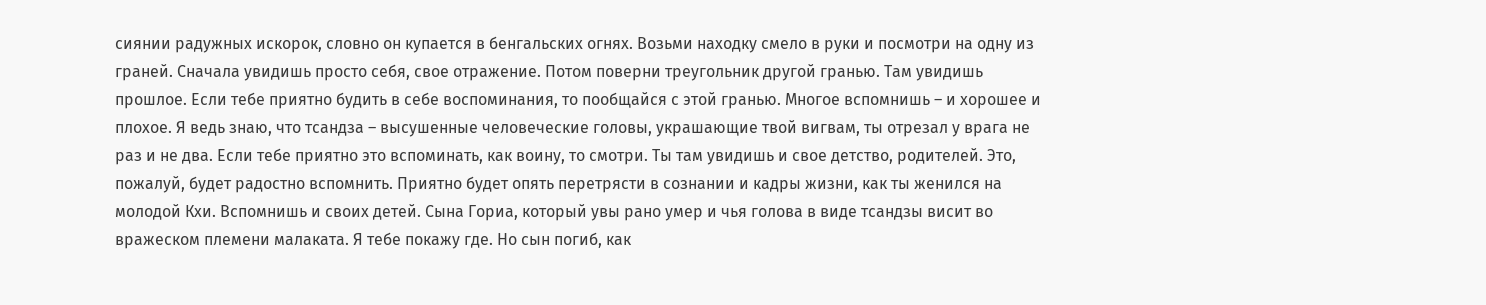сиянии радужных искорок, словно он купается в бенгальских огнях. Возьми находку смело в руки и посмотри на одну из граней. Сначала увидишь просто себя, свое отражение. Потом поверни треугольник другой гранью. Там увидишь прошлое. Если тебе приятно будить в себе воспоминания, то пообщайся с этой гранью. Многое вспомнишь – и хорошее и плохое. Я ведь знаю, что тсандза – высушенные человеческие головы, украшающие твой вигвам, ты отрезал у врага не раз и не два. Если тебе приятно это вспоминать, как воину, то смотри. Ты там увидишь и свое детство, родителей. Это, пожалуй, будет радостно вспомнить. Приятно будет опять перетрясти в сознании и кадры жизни, как ты женился на молодой Кхи. Вспомнишь и своих детей. Сына Гориа, который увы рано умер и чья голова в виде тсандзы висит во вражеском племени малаката. Я тебе покажу где. Но сын погиб, как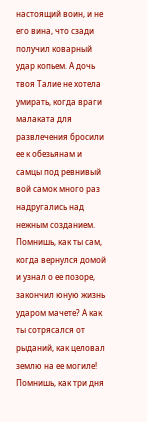настоящий воин, и не его вина, что сзади получил коварный удар копьем. А дочь твоя Талие не хотела умирать, когда враги мaлaката для развлечения бросили ее к обезьянам и самцы под ревнивый вой самок много раз надругались над нежным созданием. Помнишь, как ты сам, когда вернулся домой и узнал о ее позоре, закончил юную жизнь ударом мачете? А как ты сотрясался от рыданий, как целовал землю на ее могиле! Помнишь, как три дня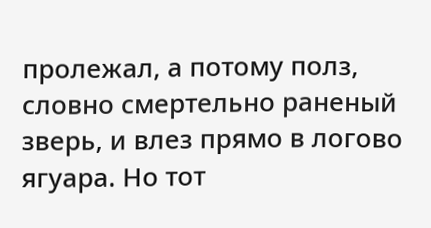пролежал, а потому полз, словно смертельно раненый зверь, и влез прямо в логово ягуара. Но тот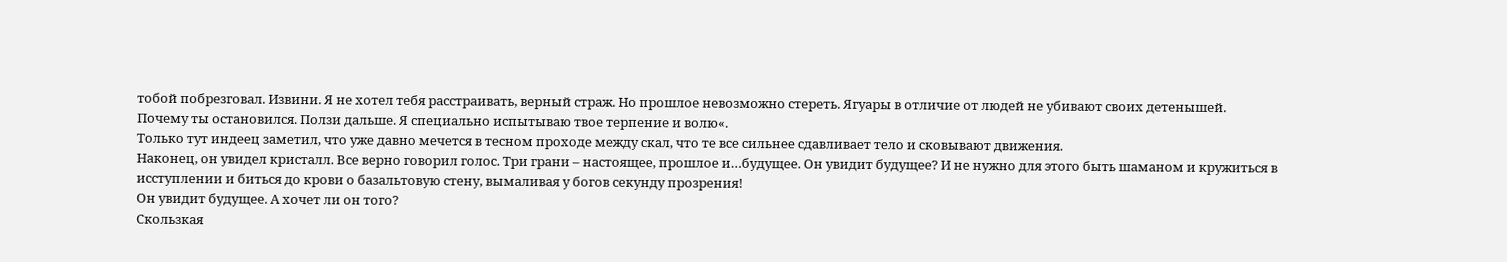тобой побрезговал. Извини. Я не хотел тебя расстраивать, верный страж. Но прошлое невозможно стереть. Ягуары в отличие от людей не убивают своих детенышей.
Почему ты остановился. Ползи дальше. Я специально испытываю твое терпение и волю«.
Только тут индеец заметил, что уже давно мечется в тесном проходе между скал, что те все сильнее сдавливает тело и сковывают движения.
Наконец, он увидел кристалл. Все верно говорил голос. Три грани – настоящее, прошлое и…будущее. Он увидит будущее? И не нужно для этого быть шаманом и кружиться в исступлении и биться до крови о базальтовую стену, вымаливая у богов секунду прозрения!
Он увидит будущее. А хочет ли он того?
Скользкая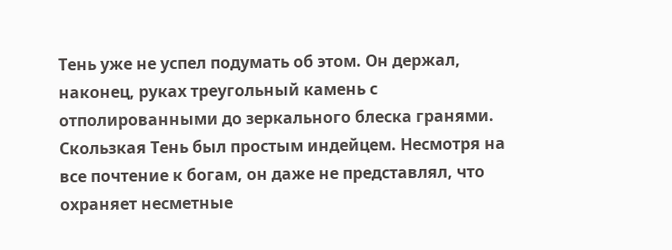Тень уже не успел подумать об этом. Он держал, наконец, руках треугольный камень с отполированными до зеркального блеска гранями. Скользкая Тень был простым индейцем. Несмотря на все почтение к богам, он даже не представлял, что охраняет несметные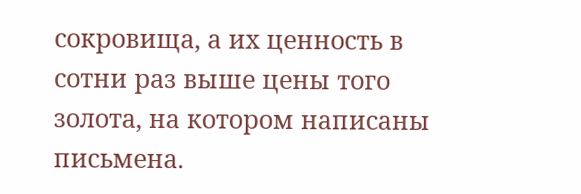сокровища, а их ценность в сотни раз выше цены того золота, на котором написаны письмена.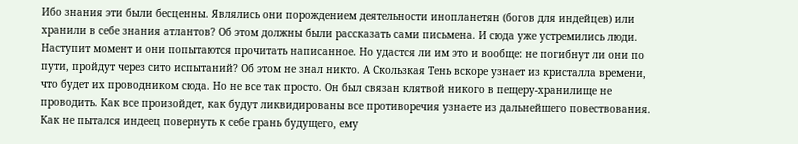Ибо знания эти были бесценны. Являлись они порождением деятельности инопланетян (богов для индейцев) или хранили в себе знания атлантов? Об этом должны были рассказать сами письмена. И сюда уже устремились люди. Наступит момент и они попытаются прочитать написанное. Но удастся ли им это и вообще: не погибнут ли они по пути, пройдут через сито испытаний? Об этом не знал никто. А Скользкая Тень вскоре узнает из кристалла времени, что будет их проводником сюда. Но не все так просто. Он был связан клятвой никого в пещеру-хранилище не проводить. Как все произойдет, как будут ликвидированы все противоречия узнаете из дальнейшего повествования.
Как не пытался индеец повернуть к себе грань будущего, ему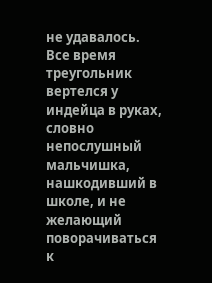не удавалось. Все время треугольник вертелся у индейца в руках, словно непослушный мальчишка, нашкодивший в школе, и не желающий поворачиваться к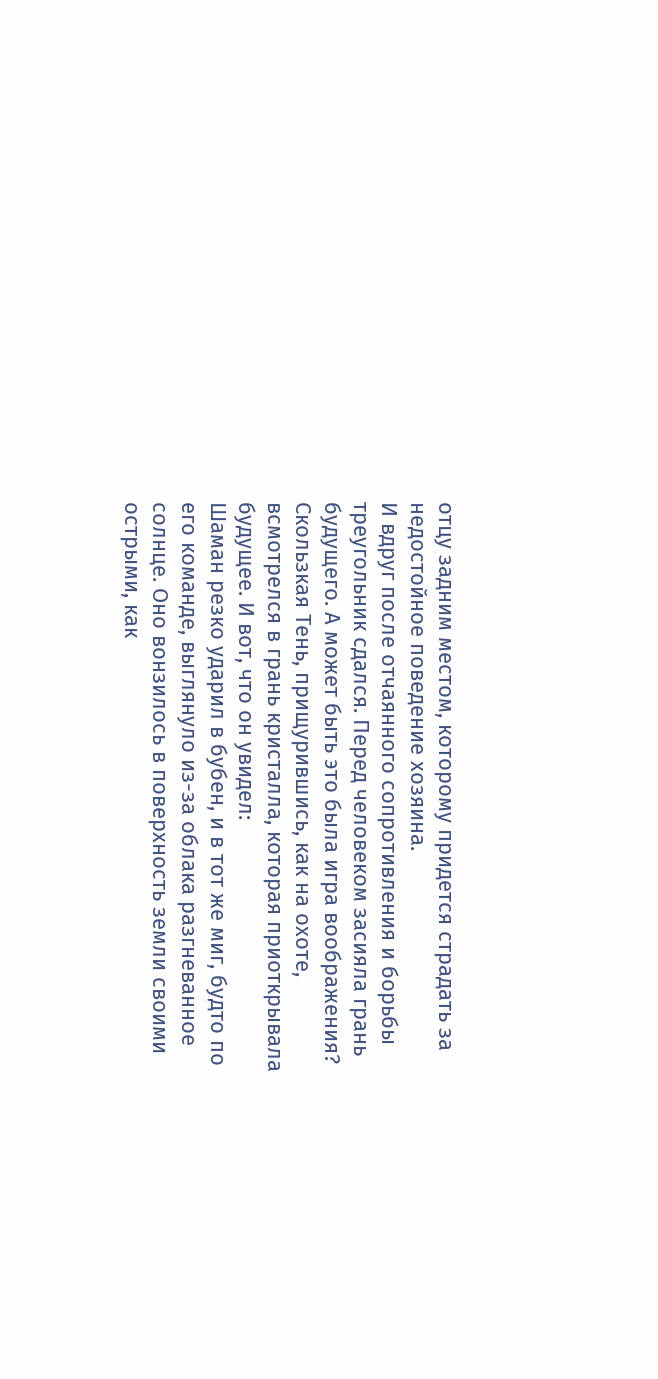отцу задним местом, которому придется страдать за недостойное поведение хозяина.
И вдруг после отчаянного сопротивления и борьбы треугольник сдался. Перед человеком засияла грань будущего. А может быть это была игра воображения?
Скользкая Тень, прищурившись, как на охоте, всмотрелся в грань кристалла, которая приоткрывала будущее. И вот, что он увидел:
Шаман резко ударил в бубен, и в тот же миг, будто по его команде, выглянуло из-за облака разгневанное солнце. Оно вонзилось в поверхность земли своими острыми, как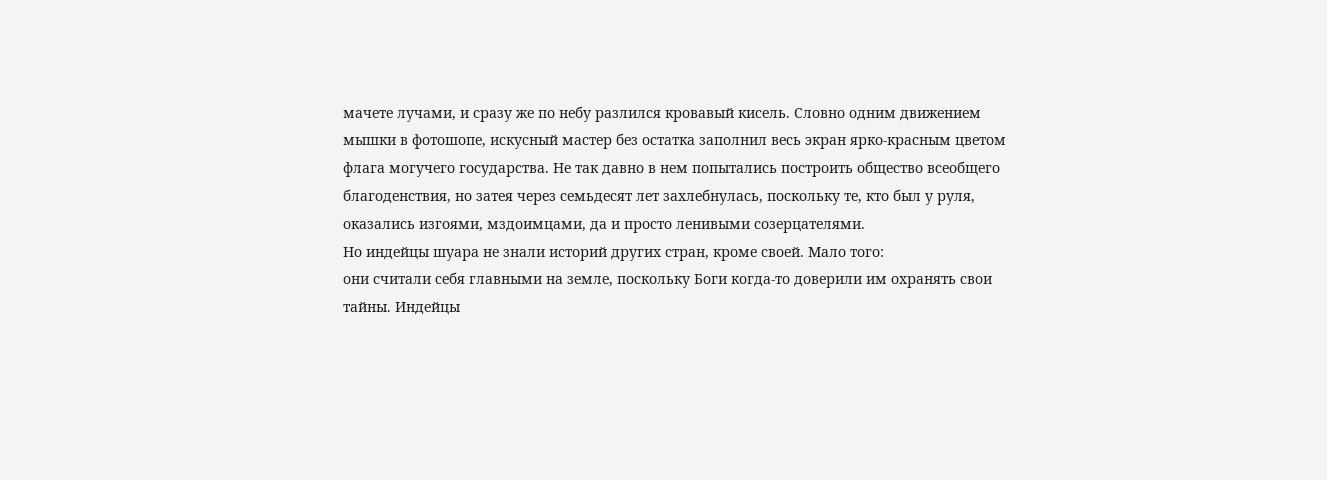мачете лучами, и сразу же по небу разлился кровавый кисель. Словно одним движением мышки в фотошопе, искусный мастер без остатка заполнил весь экран ярко-красным цветом флага могучего государства. Не так давно в нем попытались построить общество всеобщего благоденствия, но затея через семьдесят лет захлебнулась, поскольку те, кто был у руля, оказались изгоями, мздоимцами, да и просто ленивыми созерцателями.
Но индейцы шуара не знали историй других стран, кроме своей. Мало того:
они считали себя главными на земле, поскольку Боги когда-то доверили им охранять свои тайны. Индейцы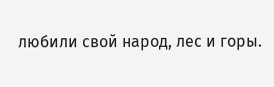любили свой народ, лес и горы.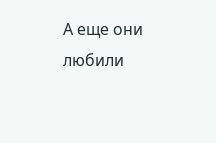А еще они любили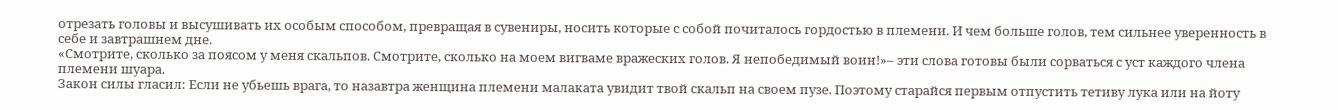отрезать головы и высушивать их особым способом, превращая в сувениры, носить которые с собой почиталось гордостью в племени. И чем больше голов, тем сильнее уверенность в себе и завтрашнем дне.
«Смотрите, сколько за поясом у меня скальпов. Смотрите, сколько на моем вигваме вражеских голов. Я непобедимый воин!»– эти слова готовы были сорваться с уст каждого члена племени шуара.
Закон силы гласил: Если не убьешь врага, то назавтра женщина племени малаката увидит твой скальп на своем пузе. Поэтому старайся первым отпустить тетиву лука или на йоту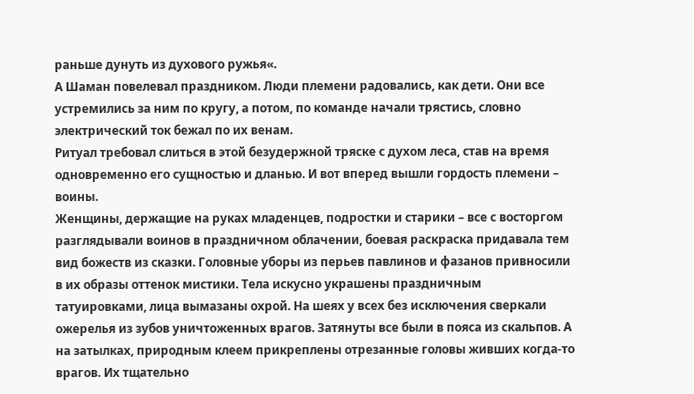раньше дунуть из духового ружья«.
А Шаман повелевал праздником. Люди племени радовались, как дети. Они все устремились за ним по кругу, а потом, по команде начали трястись, словно электрический ток бежал по их венам.
Ритуал требовал слиться в этой безудержной тряске с духом леса, став на время одновременно его сущностью и дланью. И вот вперед вышли гордость племени – воины.
Женщины, держащие на руках младенцев, подростки и старики – все с восторгом разглядывали воинов в праздничном облачении, боевая раскраска придавала тем вид божеств из сказки. Головные уборы из перьев павлинов и фазанов привносили в их образы оттенок мистики. Тела искусно украшены праздничным татуировками, лица вымазаны охрой. На шеях у всех без исключения сверкали ожерелья из зубов уничтоженных врагов. Затянуты все были в пояса из скальпов. А на затылках, природным клеем прикреплены отрезанные головы живших когда-то врагов. Их тщательно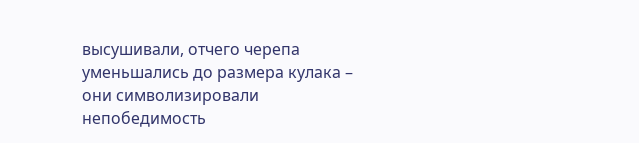высушивали, отчего черепа уменьшались до размера кулака – они символизировали непобедимость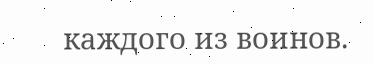каждого из воинов.